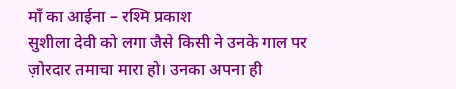माँ का आईना – रश्मि प्रकाश
सुशीला देवी को लगा जैसे किसी ने उनके गाल पर ज़ोरदार तमाचा मारा हो। उनका अपना ही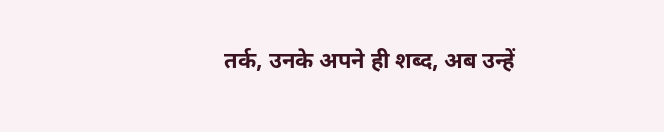तर्क, उनके अपने ही शब्द, अब उन्हें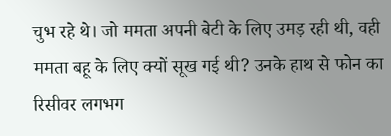चुभ रहे थे। जो ममता अपनी बेटी के लिए उमड़ रही थी, वही ममता बहू के लिए क्यों सूख गई थी? उनके हाथ से फोन का रिसीवर लगभग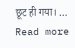छूट ही गया। … Read more